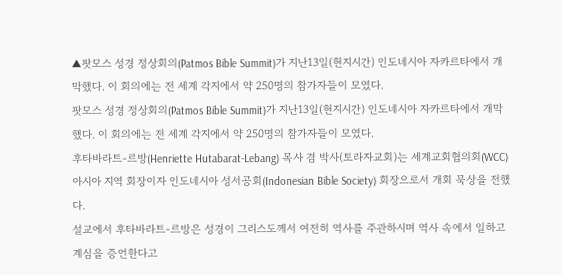▲팟모스 성경 정상회의(Patmos Bible Summit)가 지난13일(현지시간) 인도네시아 자카르타에서 개막했다. 이 회의에는 전 세계 각지에서 약 250명의 참가자들이 모였다.
팟모스 성경 정상회의(Patmos Bible Summit)가 지난13일(현지시간) 인도네시아 자카르타에서 개막했다. 이 회의에는 전 세계 각지에서 약 250명의 참가자들이 모였다.
후타바라트-르방(Henriette Hutabarat-Lebang) 목사 겸 박사(토라자교회)는 세계교회협의회(WCC) 아시아 지역 회장이자 인도네시아 성서공회(Indonesian Bible Society) 회장으로서 개회 묵상을 전했다.
설교에서 후타바라트-르방은 성경이 그리스도께서 여전히 역사를 주관하시며 역사 속에서 일하고 계심을 증언한다고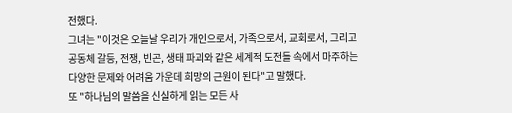전했다.
그녀는 "이것은 오늘날 우리가 개인으로서, 가족으로서, 교회로서, 그리고 공동체 갈등, 전쟁, 빈곤, 생태 파괴와 같은 세계적 도전들 속에서 마주하는 다양한 문제와 어려움 가운데 희망의 근원이 된다"고 말했다.
또 "하나님의 말씀을 신실하게 읽는 모든 사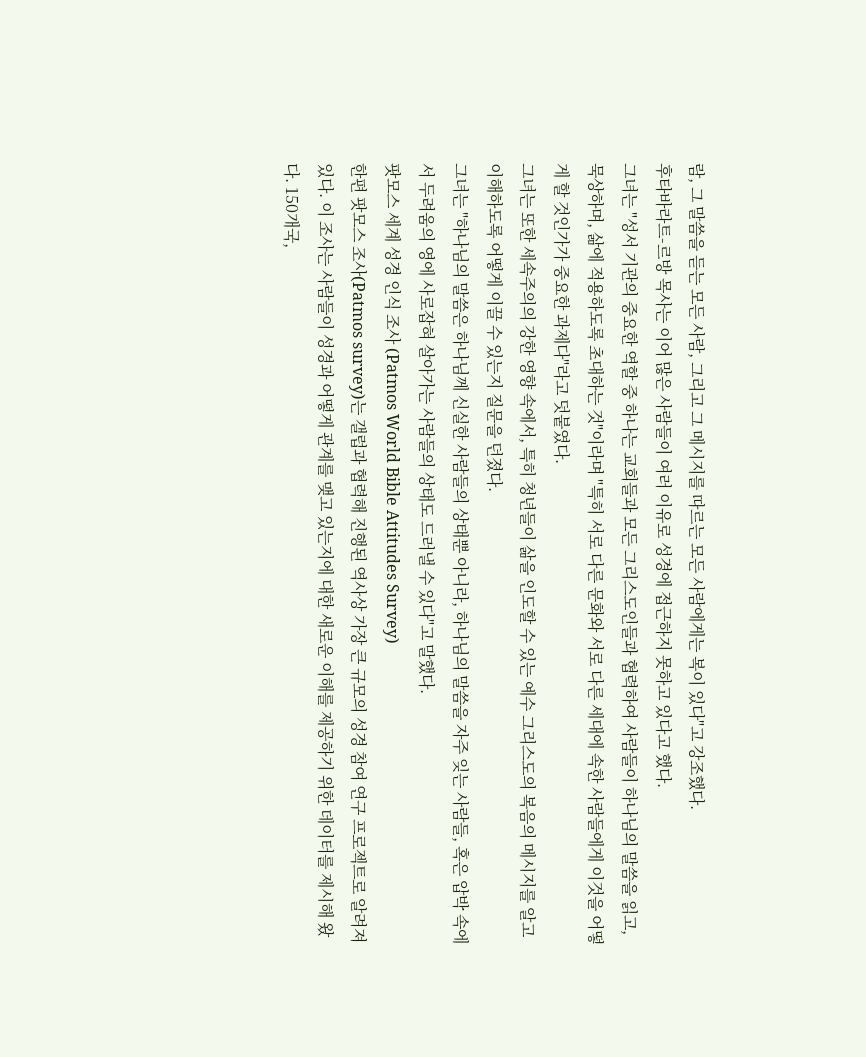람, 그 말씀을 듣는 모든 사람, 그리고 그 메시지를 따르는 모든 사람에게는 복이 있다"고 강조했다.
후타바라트-르방 목사는 이어 많은 사람들이 여러 이유로 성경에 접근하지 못하고 있다고 했다.
그녀는 "성서 기관의 중요한 역할 중 하나는 교회들과 모든 그리스도인들과 협력하여 사람들이 하나님의 말씀을 읽고, 묵상하며, 삶에 적용하도록 초대하는 것"이라며 "특히 서로 다른 문화와 서로 다른 세대에 속한 사람들에게 이것을 어떻게 할 것인가가 중요한 과제다"라고 덧붙였다.
그녀는 또한 세속주의의 강한 영향 속에서, 특히 청년들이 삶을 인도할 수 있는 예수 그리스도의 복음의 메시지를 알고 이해하도록 어떻게 이끌 수 있는지 질문을 던졌다.
그녀는 "하나님의 말씀은 하나님께 신실한 사람들의 상태뿐 아니라, 하나님의 말씀을 자주 잊는 사람들, 혹은 압박 속에서 두려움의 영에 사로잡혀 살아가는 사람들의 상태도 드러낼 수 있다"고 말했다.
팟모스 세계 성경 인식 조사 (Patmos World Bible Attitudes Survey)
한편 팟모스 조사(Patmos survey)는 갤럽과 협력해 진행된 역사상 가장 큰 규모의 성경 참여 연구 프로젝트로 알려져 있다. 이 조사는 사람들이 성경과 어떻게 관계를 맺고 있는지에 대한 새로운 이해를 제공하기 위한 데이터를 제시해 왔다. 150개국,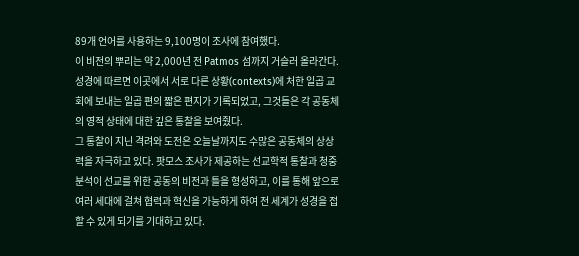89개 언어를 사용하는 9,100명이 조사에 참여했다.
이 비전의 뿌리는 약 2,000년 전 Patmos 섬까지 거슬러 올라간다. 성경에 따르면 이곳에서 서로 다른 상황(contexts)에 처한 일곱 교회에 보내는 일곱 편의 짧은 편지가 기록되었고, 그것들은 각 공동체의 영적 상태에 대한 깊은 통찰을 보여줬다.
그 통찰이 지닌 격려와 도전은 오늘날까지도 수많은 공동체의 상상력을 자극하고 있다. 팟모스 조사가 제공하는 선교학적 통찰과 청중 분석이 선교를 위한 공동의 비전과 틀을 형성하고, 이를 통해 앞으로 여러 세대에 걸쳐 협력과 혁신을 가능하게 하여 전 세계가 성경을 접할 수 있게 되기를 기대하고 있다.